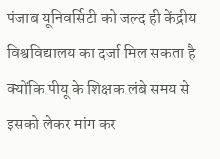पंजाब यूनिवर्सिटी को जल्द ही केंद्रीय विश्वविद्यालय का दर्जा मिल सकता है क्योंकि पीयू के शिक्षक लंबे समय से इसको लेकर मांग कर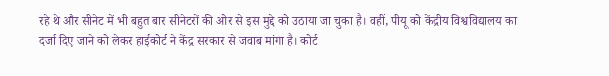रहे थे और सीनेट में भी बहुत बार सीनेटरों की ओर से इस मुद्दे को उठाया जा चुका है। वहीं, पीयू को केंद्रीय विश्वविद्यालय का दर्जा दिए जाने को लेकर हाईकोर्ट ने केंद्र सरकार से जवाब मांगा है। कोर्ट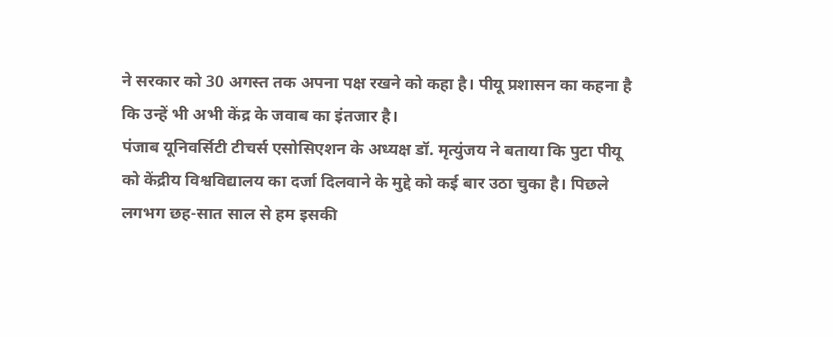ने सरकार को 30 अगस्त तक अपना पक्ष रखने को कहा है। पीयू प्रशासन का कहना है कि उन्हें भी अभी केंद्र के जवाब का इंतजार है।
पंजाब यूनिवर्सिटी टीचर्स एसोसिएशन के अध्यक्ष डॉ. मृत्युंजय ने बताया कि पुटा पीयू को केंद्रीय विश्वविद्यालय का दर्जा दिलवाने के मुद्दे को कई बार उठा चुका है। पिछले लगभग छह-सात साल से हम इसकी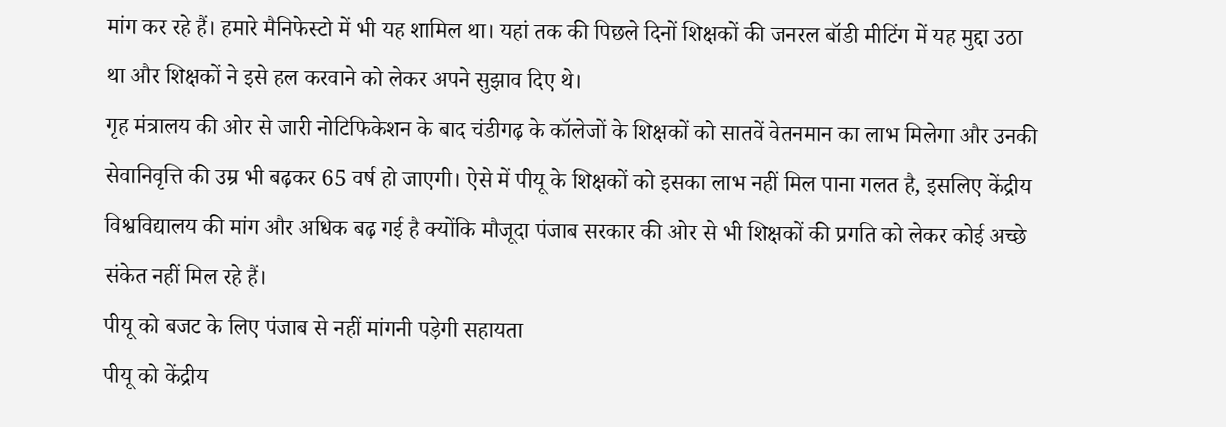मांग कर रहे हैं। हमारे मैनिफेस्टो में भी यह शामिल था। यहां तक की पिछले दिनों शिक्षकों की जनरल बॉडी मीटिंग में यह मुद्दा उठा था और शिक्षकों ने इसे हल करवाने को लेकर अपने सुझाव दिए थे।
गृह मंत्रालय की ओर से जारी नोटिफिकेशन के बाद चंडीगढ़ के कॉलेजों के शिक्षकों को सातवें वेतनमान का लाभ मिलेगा और उनकी सेवानिवृत्ति की उम्र भी बढ़कर 65 वर्ष हो जाएगी। ऐसे में पीयू के शिक्षकों को इसका लाभ नहीं मिल पाना गलत है, इसलिए केंद्रीय विश्वविद्यालय की मांग और अधिक बढ़ गई है क्योंकि मौजूदा पंजाब सरकार की ओर से भी शिक्षकों की प्रगति को लेकर कोई अच्छे संकेत नहीं मिल रहे हैं।
पीयू को बजट के लिए पंजाब से नहीं मांगनी पड़ेगी सहायता
पीयू को केंद्रीय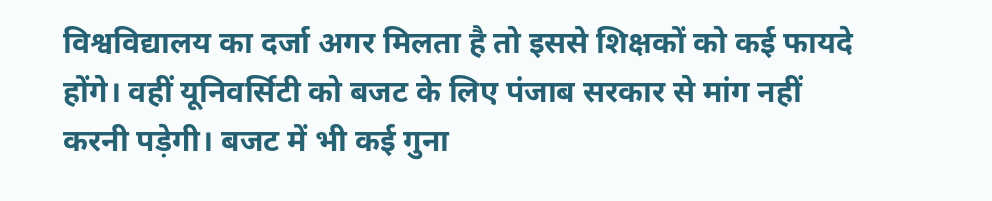विश्वविद्यालय का दर्जा अगर मिलता है तो इससे शिक्षकों को कई फायदे होंगे। वहीं यूनिवर्सिटी को बजट के लिए पंजाब सरकार से मांग नहीं करनी पड़ेगी। बजट में भी कई गुना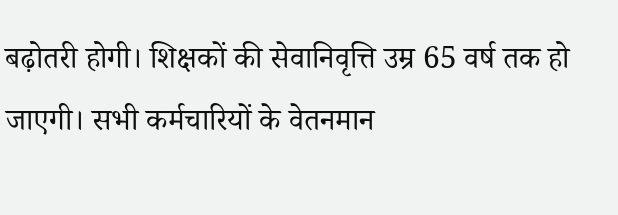बढ़ोतरी होगी। शिक्षकों की सेवानिवृत्ति उम्र 65 वर्ष तक हो जाएगी। सभी कर्मचारियों के वेतनमान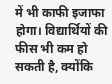में भी काफी इजाफा होगा। विद्यार्थियों की फीस भी कम हो सकती है, क्योंकि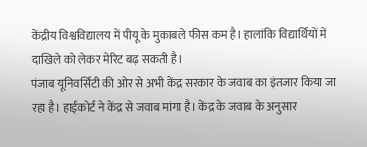केंद्रीय विश्वविद्यालय में पीयू के मुकाबले फीस कम है। हालांकि विद्यार्थियों में दाखिले को लेकर मेरिट बढ़ सकती है।
पंजाब यूनिवर्सिटी की ओर से अभी केंद्र सरकार के जवाब का इंतजार किया जा रहा है। हाईकोर्ट ने केंद्र से जवाब मांगा है। केंद्र के जवाब के अनुसार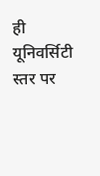ही यूनिवर्सिटी स्तर पर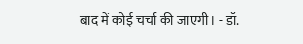बाद में कोई चर्चा की जाएगी। - डॉ.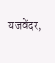यजवेंदर,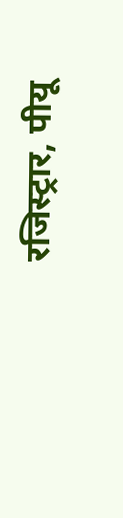रजिस्ट्रार, पीयू